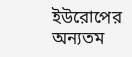ইউরোপের অন্যতম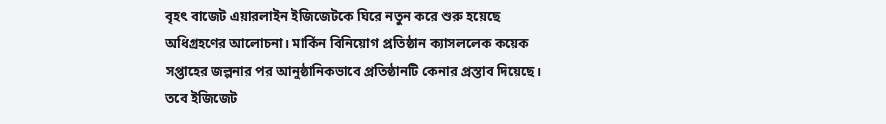বৃহৎ বাজেট এয়ারলাইন ইজিজেটকে ঘিরে নতুন করে শুরু হয়েছে অধিগ্রহণের আলোচনা। মার্কিন বিনিয়োগ প্রতিষ্ঠান ক্যাসললেক কয়েক সপ্তাহের জল্পনার পর আনুষ্ঠানিকভাবে প্রতিষ্ঠানটি কেনার প্রস্তাব দিয়েছে। তবে ইজিজেট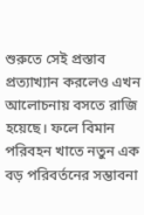শুরুতে সেই প্রস্তাব প্রত্যাখ্যান করলেও এখন আলোচনায় বসতে রাজি হয়েছে। ফলে বিমান পরিবহন খাতে নতুন এক বড় পরিবর্তনের সম্ভাবনা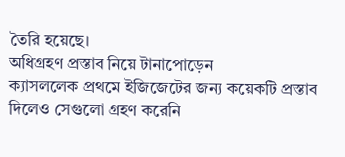তৈরি হয়েছে।
অধিগ্রহণ প্রস্তাব নিয়ে টানাপোড়েন
ক্যাসললেক প্রথমে ইজিজেটের জন্য কয়েকটি প্রস্তাব দিলেও সেগুলো গ্রহণ করেনি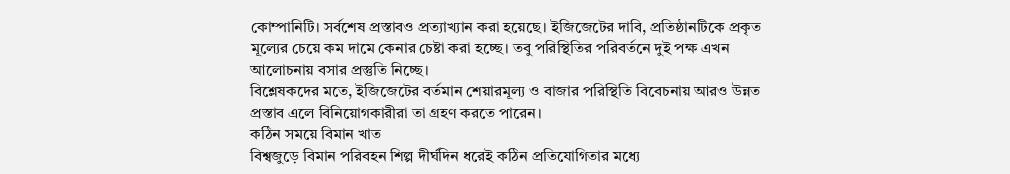কোম্পানিটি। সর্বশেষ প্রস্তাবও প্রত্যাখ্যান করা হয়েছে। ইজিজেটের দাবি, প্রতিষ্ঠানটিকে প্রকৃত মূল্যের চেয়ে কম দামে কেনার চেষ্টা করা হচ্ছে। তবু পরিস্থিতির পরিবর্তনে দুই পক্ষ এখন আলোচনায় বসার প্রস্তুতি নিচ্ছে।
বিশ্লেষকদের মতে, ইজিজেটের বর্তমান শেয়ারমূল্য ও বাজার পরিস্থিতি বিবেচনায় আরও উন্নত প্রস্তাব এলে বিনিয়োগকারীরা তা গ্রহণ করতে পারেন।
কঠিন সময়ে বিমান খাত
বিশ্বজুড়ে বিমান পরিবহন শিল্প দীর্ঘদিন ধরেই কঠিন প্রতিযোগিতার মধ্যে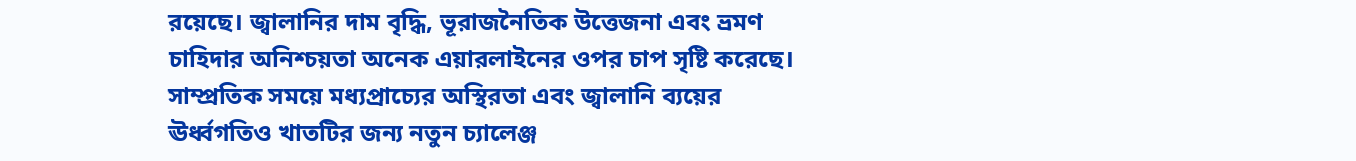রয়েছে। জ্বালানির দাম বৃদ্ধি, ভূরাজনৈতিক উত্তেজনা এবং ভ্রমণ চাহিদার অনিশ্চয়তা অনেক এয়ারলাইনের ওপর চাপ সৃষ্টি করেছে। সাম্প্রতিক সময়ে মধ্যপ্রাচ্যের অস্থিরতা এবং জ্বালানি ব্যয়ের ঊর্ধ্বগতিও খাতটির জন্য নতুন চ্যালেঞ্জ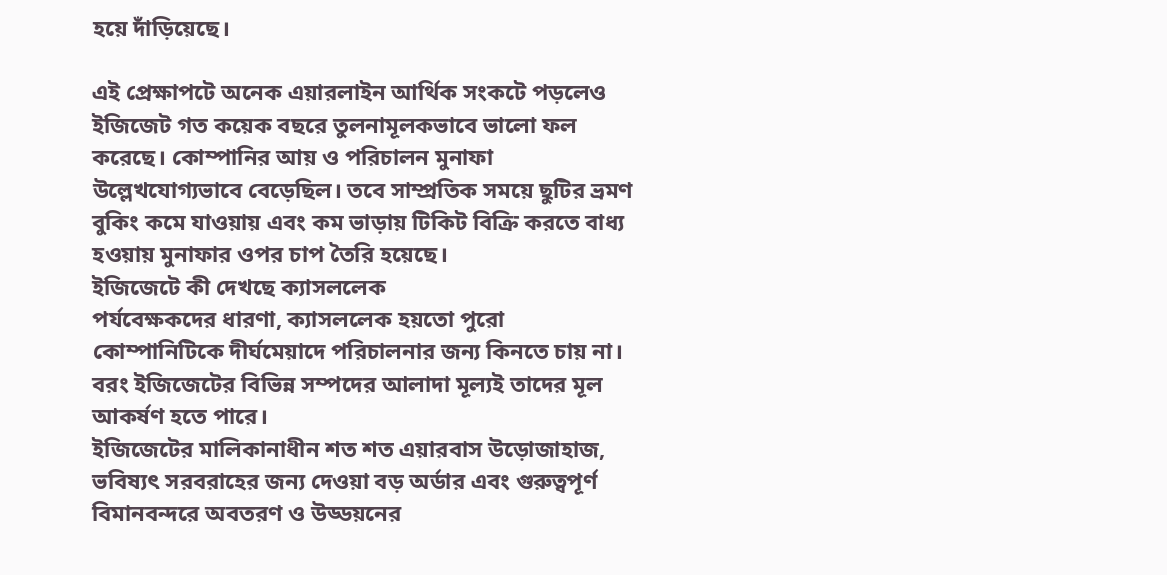হয়ে দাঁড়িয়েছে।

এই প্রেক্ষাপটে অনেক এয়ারলাইন আর্থিক সংকটে পড়লেও ইজিজেট গত কয়েক বছরে তুলনামূলকভাবে ভালো ফল করেছে। কোম্পানির আয় ও পরিচালন মুনাফা উল্লেখযোগ্যভাবে বেড়েছিল। তবে সাম্প্রতিক সময়ে ছুটির ভ্রমণ বুকিং কমে যাওয়ায় এবং কম ভাড়ায় টিকিট বিক্রি করতে বাধ্য হওয়ায় মুনাফার ওপর চাপ তৈরি হয়েছে।
ইজিজেটে কী দেখছে ক্যাসললেক
পর্যবেক্ষকদের ধারণা, ক্যাসললেক হয়তো পুরো কোম্পানিটিকে দীর্ঘমেয়াদে পরিচালনার জন্য কিনতে চায় না। বরং ইজিজেটের বিভিন্ন সম্পদের আলাদা মূল্যই তাদের মূল আকর্ষণ হতে পারে।
ইজিজেটের মালিকানাধীন শত শত এয়ারবাস উড়োজাহাজ, ভবিষ্যৎ সরবরাহের জন্য দেওয়া বড় অর্ডার এবং গুরুত্বপূর্ণ বিমানবন্দরে অবতরণ ও উড্ডয়নের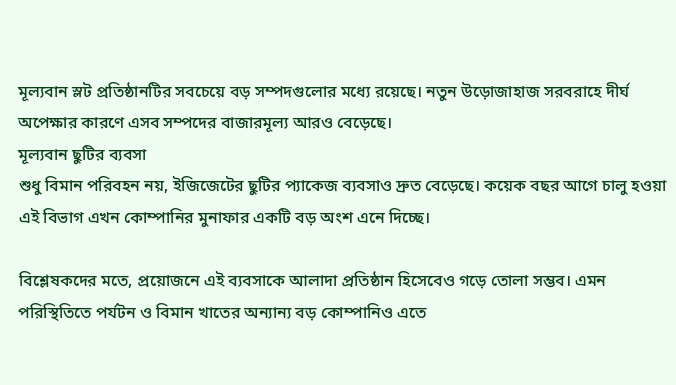মূল্যবান স্লট প্রতিষ্ঠানটির সবচেয়ে বড় সম্পদগুলোর মধ্যে রয়েছে। নতুন উড়োজাহাজ সরবরাহে দীর্ঘ অপেক্ষার কারণে এসব সম্পদের বাজারমূল্য আরও বেড়েছে।
মূল্যবান ছুটির ব্যবসা
শুধু বিমান পরিবহন নয়, ইজিজেটের ছুটির প্যাকেজ ব্যবসাও দ্রুত বেড়েছে। কয়েক বছর আগে চালু হওয়া এই বিভাগ এখন কোম্পানির মুনাফার একটি বড় অংশ এনে দিচ্ছে।

বিশ্লেষকদের মতে, প্রয়োজনে এই ব্যবসাকে আলাদা প্রতিষ্ঠান হিসেবেও গড়ে তোলা সম্ভব। এমন পরিস্থিতিতে পর্যটন ও বিমান খাতের অন্যান্য বড় কোম্পানিও এতে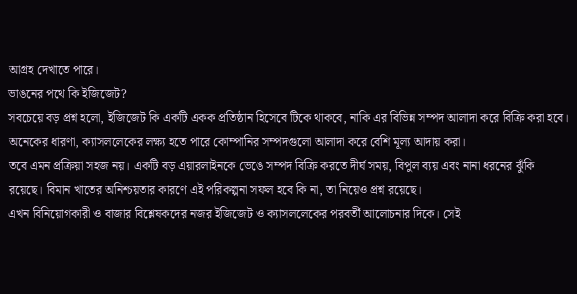আগ্রহ দেখাতে পারে।
ভাঙনের পথে কি ইজিজেট?
সবচেয়ে বড় প্রশ্ন হলো, ইজিজেট কি একটি একক প্রতিষ্ঠান হিসেবে টিকে থাকবে, নাকি এর বিভিন্ন সম্পদ আলাদা করে বিক্রি করা হবে। অনেকের ধারণা, ক্যাসললেকের লক্ষ্য হতে পারে কোম্পানির সম্পদগুলো আলাদা করে বেশি মূল্য আদায় করা।
তবে এমন প্রক্রিয়া সহজ নয়। একটি বড় এয়ারলাইনকে ভেঙে সম্পদ বিক্রি করতে দীর্ঘ সময়, বিপুল ব্যয় এবং নানা ধরনের ঝুঁকি রয়েছে। বিমান খাতের অনিশ্চয়তার কারণে এই পরিকল্পনা সফল হবে কি না, তা নিয়েও প্রশ্ন রয়েছে।
এখন বিনিয়োগকারী ও বাজার বিশ্লেষকদের নজর ইজিজেট ও ক্যাসললেকের পরবর্তী আলোচনার দিকে। সেই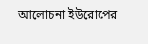আলোচনা ইউরোপের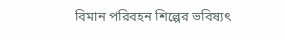বিমান পরিবহন শিল্পের ভবিষ্যৎ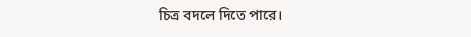চিত্র বদলে দিতে পারে।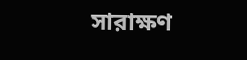সারাক্ষণ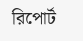রিপোর্ট